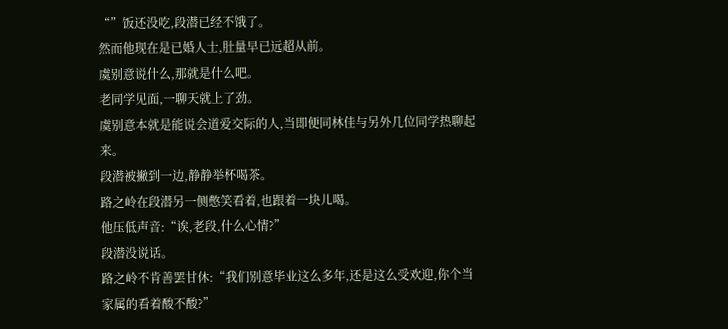“”饭还没吃,段潜已经不饿了。
然而他现在是已婚人士,肚量早已远超从前。
虞别意说什么,那就是什么吧。
老同学见面,一聊天就上了劲。
虞别意本就是能说会道爱交际的人,当即便同林佳与另外几位同学热聊起来。
段潜被撇到一边,静静举杯喝茶。
路之岭在段潜另一侧憋笑看着,也跟着一块儿喝。
他压低声音:“诶,老段,什么心情?”
段潜没说话。
路之岭不肯善罢甘休:“我们别意毕业这么多年,还是这么受欢迎,你个当家属的看着酸不酸?”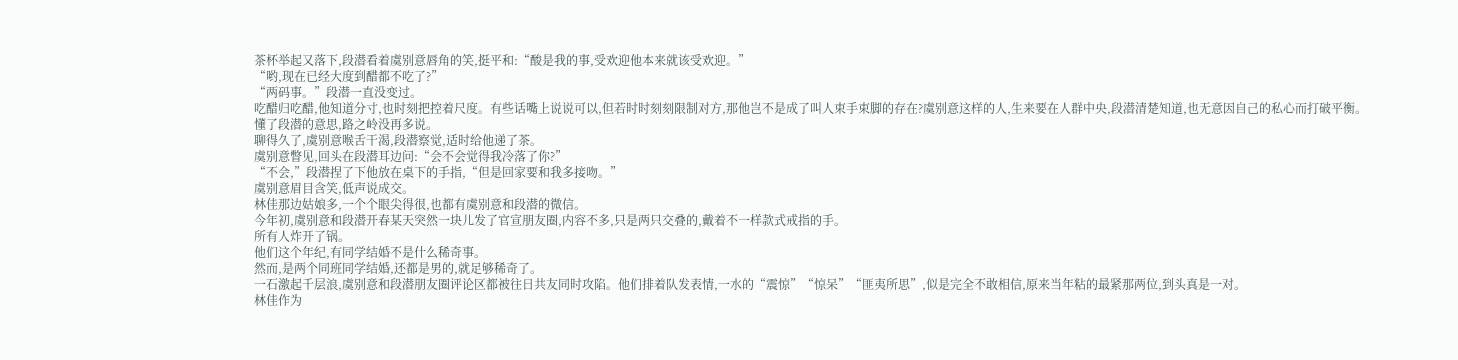茶杯举起又落下,段潜看着虞别意唇角的笑,挺平和:“酸是我的事,受欢迎他本来就该受欢迎。”
“哟,现在已经大度到醋都不吃了?”
“两码事。”段潜一直没变过。
吃醋归吃醋,他知道分寸,也时刻把控着尺度。有些话嘴上说说可以,但若时时刻刻限制对方,那他岂不是成了叫人束手束脚的存在?虞别意这样的人,生来要在人群中央,段潜清楚知道,也无意因自己的私心而打破平衡。
懂了段潜的意思,路之岭没再多说。
聊得久了,虞别意喉舌干渴,段潜察觉,适时给他递了茶。
虞别意瞥见,回头在段潜耳边问:“会不会觉得我冷落了你?”
“不会,”段潜捏了下他放在桌下的手指,“但是回家要和我多接吻。”
虞别意眉目含笑,低声说成交。
林佳那边姑娘多,一个个眼尖得很,也都有虞别意和段潜的微信。
今年初,虞别意和段潜开春某天突然一块儿发了官宣朋友圈,内容不多,只是两只交叠的,戴着不一样款式戒指的手。
所有人炸开了锅。
他们这个年纪,有同学结婚不是什么稀奇事。
然而,是两个同班同学结婚,还都是男的,就足够稀奇了。
一石激起千层浪,虞别意和段潜朋友圈评论区都被往日共友同时攻陷。他们排着队发表情,一水的“震惊”“惊呆”“匪夷所思”,似是完全不敢相信,原来当年粘的最紧那两位,到头真是一对。
林佳作为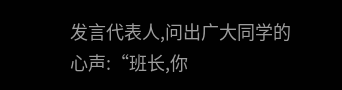发言代表人,问出广大同学的心声:“班长,你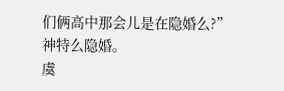们俩高中那会儿是在隐婚么?”
神特么隐婚。
虞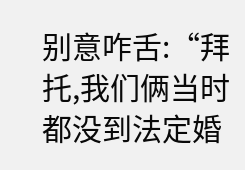别意咋舌:“拜托,我们俩当时都没到法定婚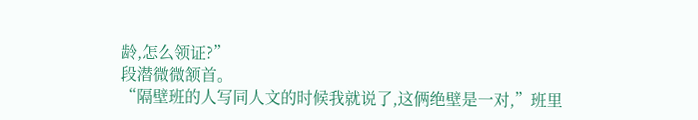龄,怎么领证?”
段潜微微颔首。
“隔壁班的人写同人文的时候我就说了,这俩绝壁是一对,”班里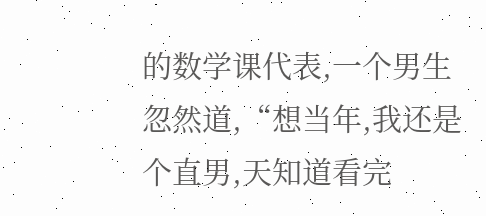的数学课代表,一个男生忽然道,“想当年,我还是个直男,天知道看完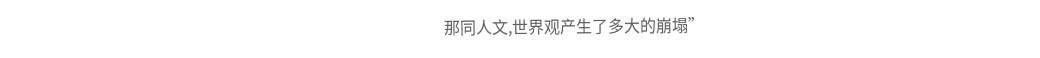那同人文,世界观产生了多大的崩塌”